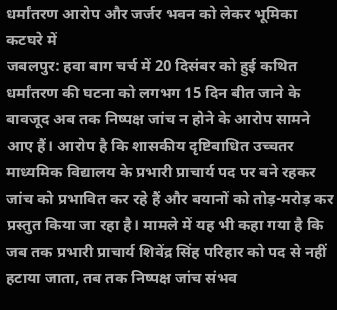धर्मांतरण आरोप और जर्जर भवन को लेकर भूमिका कटघरे में
जबलपुर: हवा बाग चर्च में 20 दिसंबर को हुई कथित धर्मांतरण की घटना को लगभग 15 दिन बीत जाने के बावजूद अब तक निष्पक्ष जांच न होने के आरोप सामने आए हैं। आरोप है कि शासकीय दृष्टिबाधित उच्चतर माध्यमिक विद्यालय के प्रभारी प्राचार्य पद पर बने रहकर जांच को प्रभावित कर रहे हैं और बयानों को तोड़-मरोड़ कर प्रस्तुत किया जा रहा है। मामले में यह भी कहा गया है कि जब तक प्रभारी प्राचार्य शिवेंद्र सिंह परिहार को पद से नहीं हटाया जाता, तब तक निष्पक्ष जांच संभव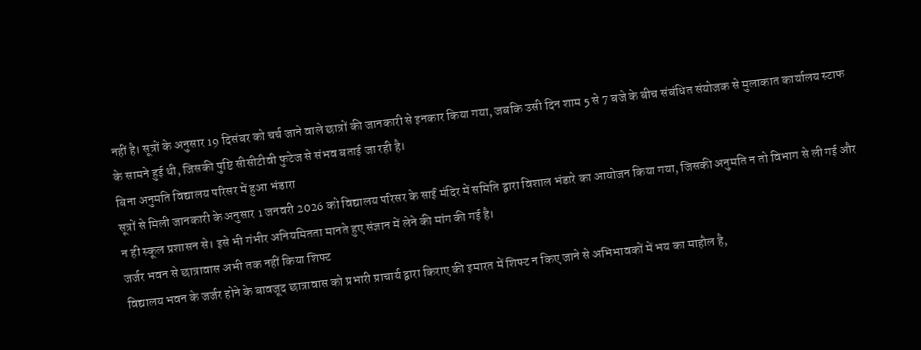नहीं है। सूत्रों के अनुसार 19 दिसंबर को चर्च जाने वाले छात्रों की जानकारी से इनकार किया गया, जबकि उसी दिन शाम 5 से 7 बजे के बीच संबंधित संयोजक से मुलाकात कार्यालय स्टाफ के सामने हुई थी, जिसकी पुष्टि सीसीटीवी फुटेज से संभव बताई जा रही है।
बिना अनुमति विद्यालय परिसर में हुआ भंडारा
सूत्रों से मिली जानकारी के अनुसार 1 जनवरी 2026 को विद्यालय परिसर के साईं मंदिर में समिति द्वारा विशाल भंडारे का आयोजन किया गया, जिसकी अनुमति न तो विभाग से ली गई और न ही स्कूल प्रशासन से। इसे भी गंभीर अनियमितता मानते हुए संज्ञान में लेने की मांग की गई है।
जर्जर भवन से छात्रावास अभी तक नहीं किया शिफ्ट
विद्यालय भवन के जर्जर होने के बावजूद छात्रावास को प्रभारी प्राचार्य द्वारा किराए की इमारत में शिफ्ट न किए जाने से अभिभावकों में भय का माहौल है,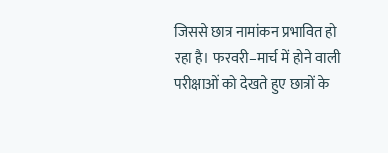जिससे छात्र नामांकन प्रभावित हो रहा है। फरवरी–मार्च में होने वाली परीक्षाओं को देखते हुए छात्रों के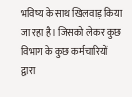भविष्य के साथ खिलवाड़ किया जा रहा है। जिसको लेकर कुछ विभाग के कुछ कर्मचारियों द्वारा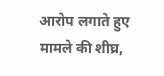आरोप लगाते हुए मामले की शीघ्र,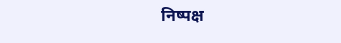निष्पक्ष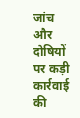जांच और दोषियों पर कड़ी कार्रवाई की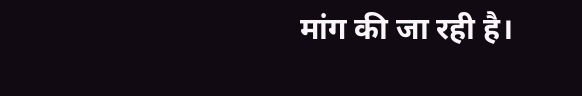मांग की जा रही है।